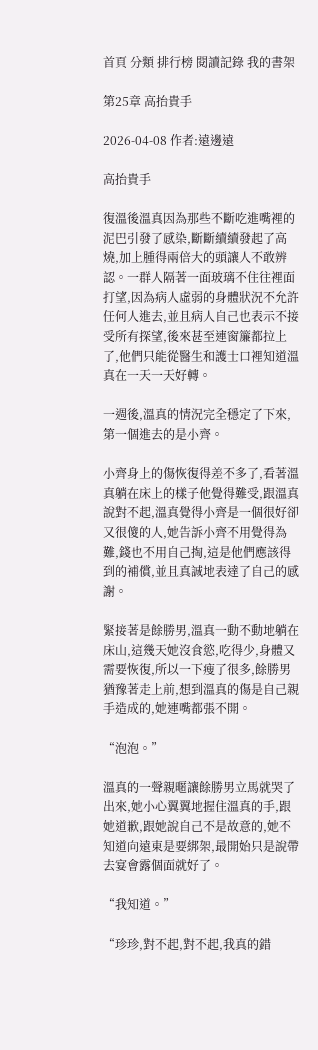首頁 分類 排行榜 閱讀記錄 我的書架

第25章 高抬貴手

2026-04-08 作者:遠邊遠

高抬貴手

復溫後溫真因為那些不斷吃進嘴裡的泥巴引發了感染,斷斷續續發起了高燒,加上腫得兩倍大的頭讓人不敢辨認。一群人隔著一面玻璃不住往裡面打望,因為病人虛弱的身體狀況不允許任何人進去,並且病人自己也表示不接受所有探望,後來甚至連窗簾都拉上了,他們只能從醫生和護士口裡知道溫真在一天一天好轉。

一週後,溫真的情況完全穩定了下來,第一個進去的是小齊。

小齊身上的傷恢復得差不多了,看著溫真躺在床上的樣子他覺得難受,跟溫真說對不起,溫真覺得小齊是一個很好卻又很傻的人,她告訴小齊不用覺得為難,錢也不用自己掏,這是他們應該得到的補償,並且真誠地表達了自己的感謝。

緊接著是餘勝男,溫真一動不動地躺在床山,這幾天她沒食慾,吃得少,身體又需要恢復,所以一下瘦了很多,餘勝男猶豫著走上前,想到溫真的傷是自己親手造成的,她連嘴都張不開。

“泡泡。”

溫真的一聲親暱讓餘勝男立馬就哭了出來,她小心翼翼地握住溫真的手,跟她道歉,跟她說自己不是故意的,她不知道向遠東是要綁架,最開始只是說帶去宴會露個面就好了。

“我知道。”

“珍珍,對不起,對不起,我真的錯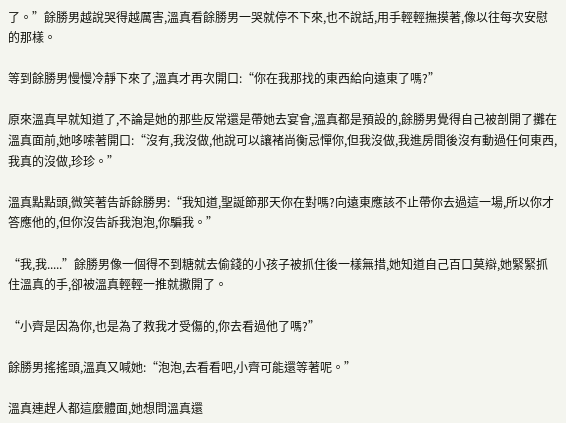了。”餘勝男越說哭得越厲害,溫真看餘勝男一哭就停不下來,也不說話,用手輕輕撫摸著,像以往每次安慰的那樣。

等到餘勝男慢慢冷靜下來了,溫真才再次開口:“你在我那找的東西給向遠東了嗎?”

原來溫真早就知道了,不論是她的那些反常還是帶她去宴會,溫真都是預設的,餘勝男覺得自己被剖開了攤在溫真面前,她哆嗦著開口:“沒有,我沒做,他說可以讓褚尚衡忌憚你,但我沒做,我進房間後沒有動過任何東西,我真的沒做,珍珍。”

溫真點點頭,微笑著告訴餘勝男:“我知道,聖誕節那天你在對嗎?向遠東應該不止帶你去過這一場,所以你才答應他的,但你沒告訴我泡泡,你騙我。”

“我,我.....”餘勝男像一個得不到糖就去偷錢的小孩子被抓住後一樣無措,她知道自己百口莫辯,她緊緊抓住溫真的手,卻被溫真輕輕一推就撒開了。

“小齊是因為你,也是為了救我才受傷的,你去看過他了嗎?”

餘勝男搖搖頭,溫真又喊她:“泡泡,去看看吧,小齊可能還等著呢。”

溫真連趕人都這麼體面,她想問溫真還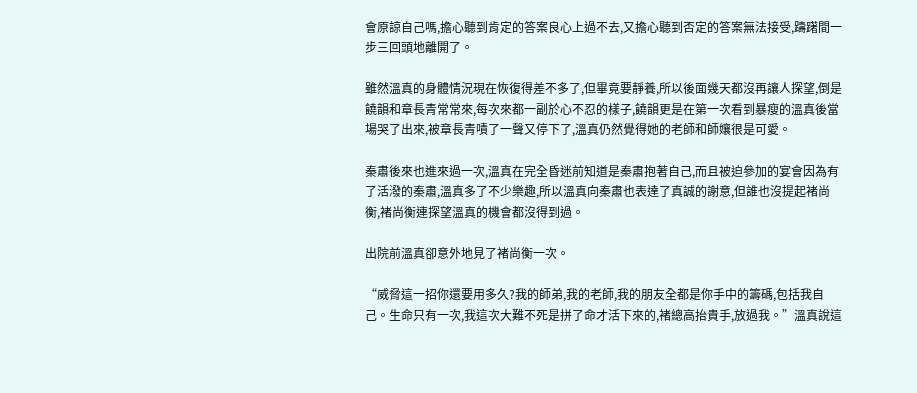會原諒自己嗎,擔心聽到肯定的答案良心上過不去,又擔心聽到否定的答案無法接受,躊躇間一步三回頭地離開了。

雖然溫真的身體情況現在恢復得差不多了,但畢竟要靜養,所以後面幾天都沒再讓人探望,倒是饒韻和章長青常常來,每次來都一副於心不忍的樣子,饒韻更是在第一次看到暴瘦的溫真後當場哭了出來,被章長青嘖了一聲又停下了,溫真仍然覺得她的老師和師孃很是可愛。

秦肅後來也進來過一次,溫真在完全昏迷前知道是秦肅抱著自己,而且被迫參加的宴會因為有了活潑的秦肅,溫真多了不少樂趣,所以溫真向秦肅也表達了真誠的謝意,但誰也沒提起褚尚衡,褚尚衡連探望溫真的機會都沒得到過。

出院前溫真卻意外地見了褚尚衡一次。

“威脅這一招你還要用多久?我的師弟,我的老師,我的朋友全都是你手中的籌碼,包括我自己。生命只有一次,我這次大難不死是拼了命才活下來的,褚總高抬貴手,放過我。”溫真說這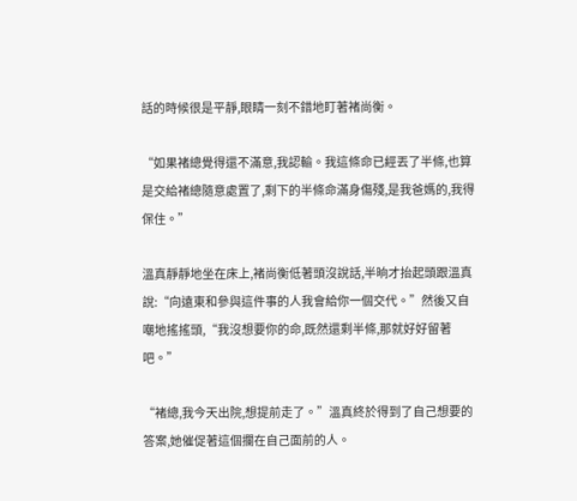話的時候很是平靜,眼睛一刻不錯地盯著褚尚衡。

“如果褚總覺得還不滿意,我認輸。我這條命已經丟了半條,也算是交給褚總隨意處置了,剩下的半條命滿身傷殘,是我爸媽的,我得保住。”

溫真靜靜地坐在床上,褚尚衡低著頭沒說話,半晌才抬起頭跟溫真說:“向遠東和參與這件事的人我會給你一個交代。”然後又自嘲地搖搖頭,“我沒想要你的命,既然還剩半條,那就好好留著吧。”

“褚總,我今天出院,想提前走了。”溫真終於得到了自己想要的答案,她催促著這個攔在自己面前的人。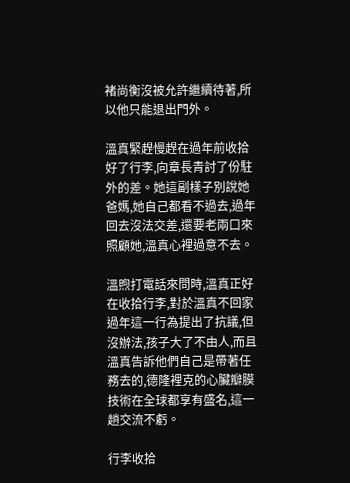褚尚衡沒被允許繼續待著,所以他只能退出門外。

溫真緊趕慢趕在過年前收拾好了行李,向章長青討了份駐外的差。她這副樣子別說她爸媽,她自己都看不過去,過年回去沒法交差,還要老兩口來照顧她,溫真心裡過意不去。

溫煦打電話來問時,溫真正好在收拾行李,對於溫真不回家過年這一行為提出了抗議,但沒辦法,孩子大了不由人,而且溫真告訴他們自己是帶著任務去的,德隆裡克的心臟瓣膜技術在全球都享有盛名,這一趟交流不虧。

行李收拾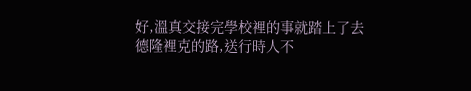好,溫真交接完學校裡的事就踏上了去德隆裡克的路,送行時人不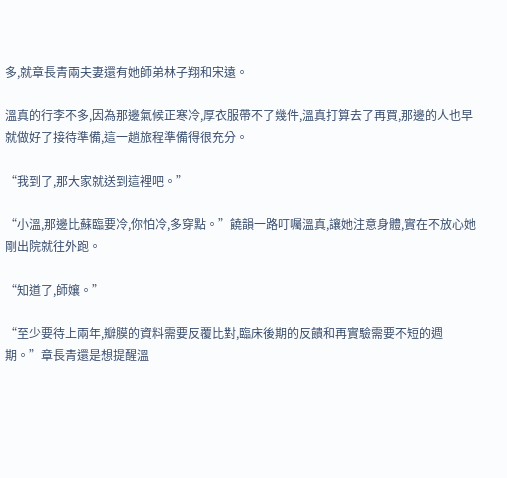多,就章長青兩夫妻還有她師弟林子翔和宋遠。

溫真的行李不多,因為那邊氣候正寒冷,厚衣服帶不了幾件,溫真打算去了再買,那邊的人也早就做好了接待準備,這一趟旅程準備得很充分。

“我到了,那大家就送到這裡吧。”

“小溫,那邊比蘇臨要冷,你怕冷,多穿點。”饒韻一路叮囑溫真,讓她注意身體,實在不放心她剛出院就往外跑。

“知道了,師孃。”

“至少要待上兩年,瓣膜的資料需要反覆比對,臨床後期的反饋和再實驗需要不短的週期。”章長青還是想提醒溫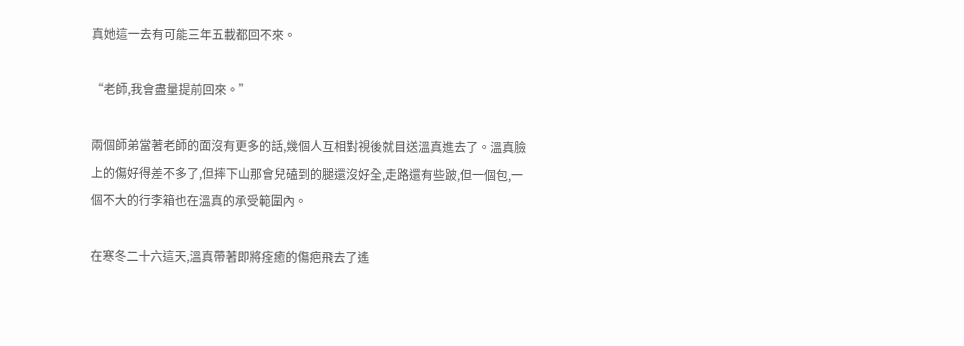真她這一去有可能三年五載都回不來。

“老師,我會盡量提前回來。”

兩個師弟當著老師的面沒有更多的話,幾個人互相對視後就目送溫真進去了。溫真臉上的傷好得差不多了,但摔下山那會兒磕到的腿還沒好全,走路還有些跛,但一個包,一個不大的行李箱也在溫真的承受範圍內。

在寒冬二十六這天,溫真帶著即將痊癒的傷疤飛去了遙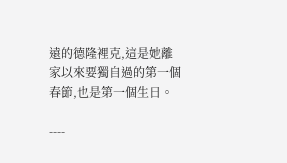遠的德隆裡克,這是她離家以來要獨自過的第一個春節,也是第一個生日。

----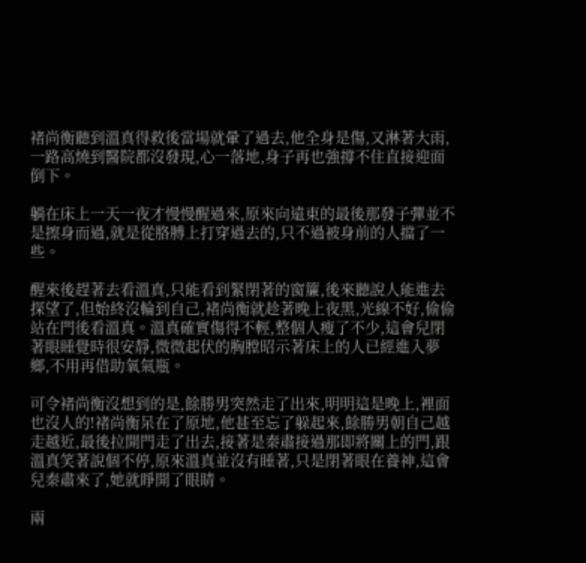褚尚衡聽到溫真得救後當場就暈了過去,他全身是傷,又淋著大雨,一路高燒到醫院都沒發現,心一落地,身子再也強撐不住直接迎面倒下。

躺在床上一天一夜才慢慢醒過來,原來向遠東的最後那發子彈並不是擦身而過,就是從胳膊上打穿過去的,只不過被身前的人擋了一些。

醒來後趕著去看溫真,只能看到緊閉著的窗簾,後來聽說人能進去探望了,但始終沒輪到自己,褚尚衡就趁著晚上夜黑,光線不好,偷偷站在門後看溫真。溫真確實傷得不輕,整個人瘦了不少,這會兒閉著眼睡覺時很安靜,微微起伏的胸膛昭示著床上的人已經進入夢鄉,不用再借助氧氣瓶。

可令褚尚衡沒想到的是,餘勝男突然走了出來,明明這是晚上,裡面也沒人的!褚尚衡呆在了原地,他甚至忘了躲起來,餘勝男朝自己越走越近,最後拉開門走了出去,接著是秦肅接過那即將關上的門,跟溫真笑著說個不停,原來溫真並沒有睡著,只是閉著眼在養神,這會兒秦肅來了,她就睜開了眼睛。

兩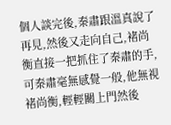個人談完後,秦肅跟溫真說了再見,然後又走向自己,褚尚衡直接一把抓住了秦肅的手,可秦肅毫無感覺一般,他無視褚尚衡,輕輕關上門然後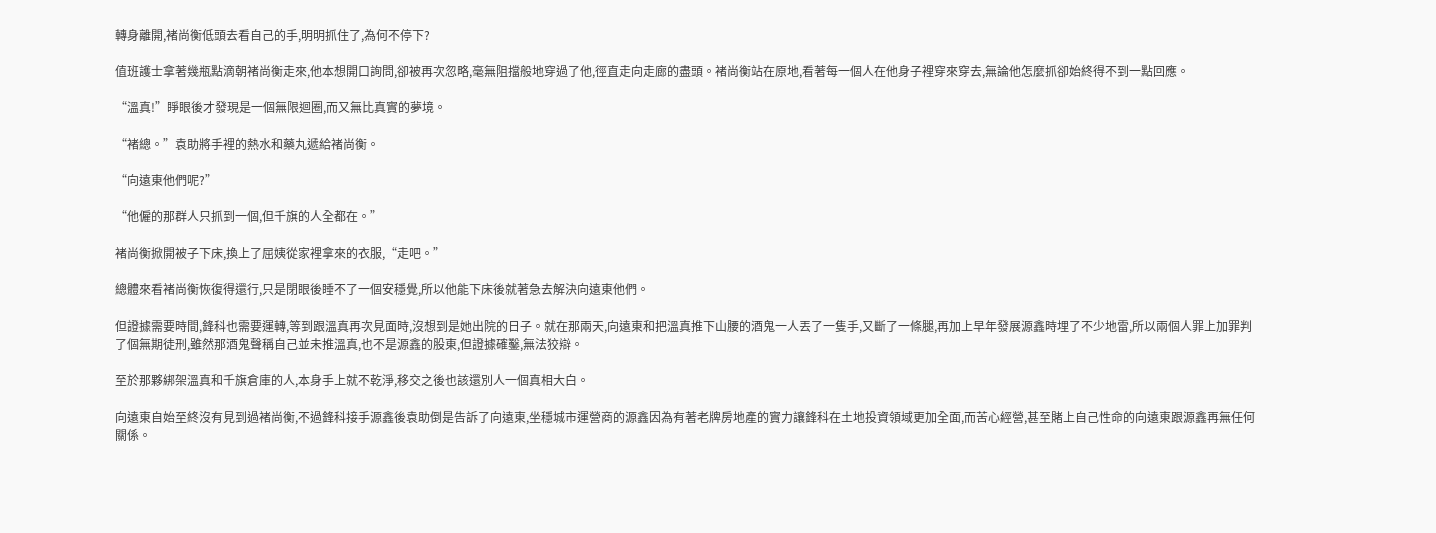轉身離開,褚尚衡低頭去看自己的手,明明抓住了,為何不停下?

值班護士拿著幾瓶點滴朝褚尚衡走來,他本想開口詢問,卻被再次忽略,毫無阻擋般地穿過了他,徑直走向走廊的盡頭。褚尚衡站在原地,看著每一個人在他身子裡穿來穿去,無論他怎麼抓卻始終得不到一點回應。

“溫真!”睜眼後才發現是一個無限迴圈,而又無比真實的夢境。

“褚總。”袁助將手裡的熱水和藥丸遞給褚尚衡。

“向遠東他們呢?”

“他僱的那群人只抓到一個,但千旗的人全都在。”

褚尚衡掀開被子下床,換上了屈姨從家裡拿來的衣服,“走吧。”

總體來看褚尚衡恢復得還行,只是閉眼後睡不了一個安穩覺,所以他能下床後就著急去解決向遠東他們。

但證據需要時間,鋒科也需要運轉,等到跟溫真再次見面時,沒想到是她出院的日子。就在那兩天,向遠東和把溫真推下山腰的酒鬼一人丟了一隻手,又斷了一條腿,再加上早年發展源鑫時埋了不少地雷,所以兩個人罪上加罪判了個無期徒刑,雖然那酒鬼聲稱自己並未推溫真,也不是源鑫的股東,但證據確鑿,無法狡辯。

至於那夥綁架溫真和千旗倉庫的人,本身手上就不乾淨,移交之後也該還別人一個真相大白。

向遠東自始至終沒有見到過褚尚衡,不過鋒科接手源鑫後袁助倒是告訴了向遠東,坐穩城市運營商的源鑫因為有著老牌房地產的實力讓鋒科在土地投資領域更加全面,而苦心經營,甚至賭上自己性命的向遠東跟源鑫再無任何關係。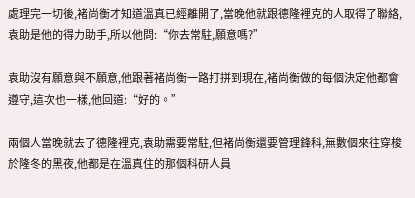處理完一切後,褚尚衡才知道溫真已經離開了,當晚他就跟德隆裡克的人取得了聯絡,袁助是他的得力助手,所以他問:“你去常駐,願意嗎?”

袁助沒有願意與不願意,他跟著褚尚衡一路打拼到現在,褚尚衡做的每個決定他都會遵守,這次也一樣,他回道:“好的。”

兩個人當晚就去了德隆裡克,袁助需要常駐,但褚尚衡還要管理鋒科,無數個來往穿梭於隆冬的黑夜,他都是在溫真住的那個科研人員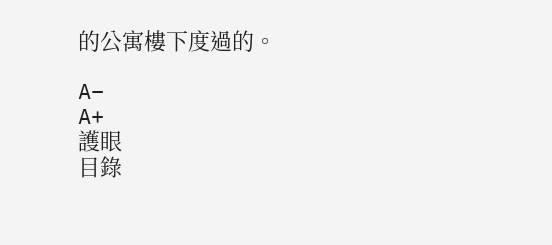的公寓樓下度過的。

A−
A+
護眼
目錄